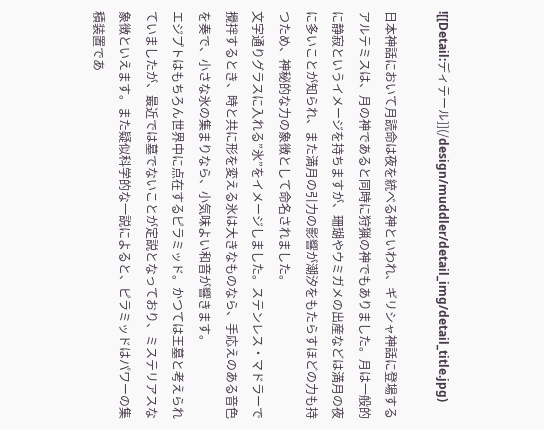![[Detail:ディテール]](/design/muddler/detail_img/detail_title.jpg)

日本神話において月読命は夜を統べる神といわれ、ギリシャ神話に登場するアルテミスは、月の神であると同時に狩猟の神でもありました。月は一般的に静寂というイメージを持ちますが、珊瑚やウミガメの出産などは満月の夜に多いことが知られ、また満月の引力の影響が潮汐をもたらすほどの力も持つため、神秘的な力の象徴として命名されました。
文字通りグラスに入れる”氷”をイメージしました。ステンレス・マドラーで攪拌するとき、時と共に形を変える氷は大きなものなら、手応えのある音色を奏で、小さな氷の集まりなら、小気味よい和音が響きます。
エジプトはもちろん世界中に点在するピラミッド。かつては王墓と考えられていましたが、最近では墓でないことが定説となっており、ミステリアスな象徴といえます。また疑似科学的な一説によると、ピラミッドはパワーの集積装置であ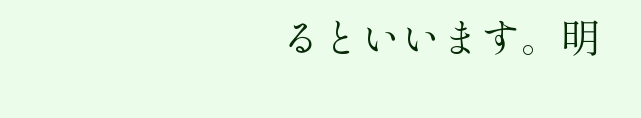るといいます。明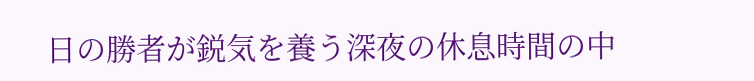日の勝者が鋭気を養う深夜の休息時間の中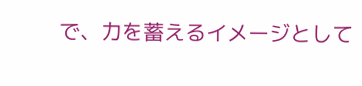で、力を蓄えるイメージとして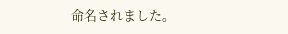命名されました。